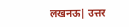लखनऊ| उत्तर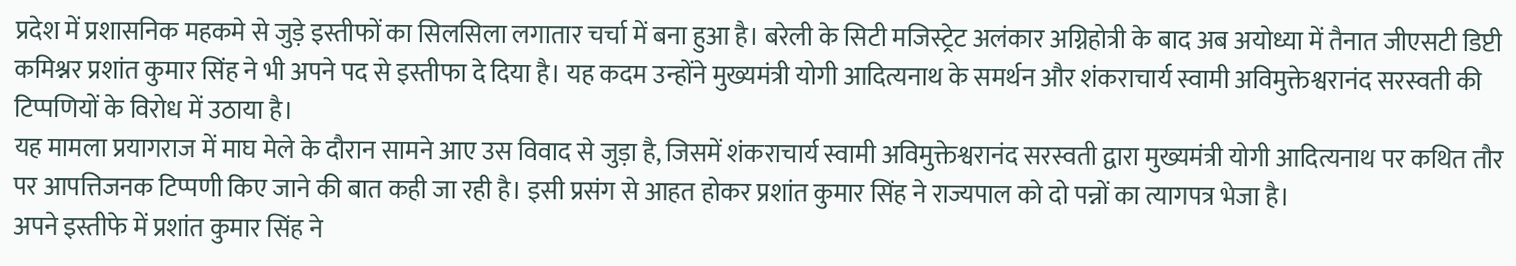प्रदेश में प्रशासनिक महकमे से जुड़े इस्तीफों का सिलसिला लगातार चर्चा में बना हुआ है। बरेली के सिटी मजिस्ट्रेट अलंकार अग्निहोत्री के बाद अब अयोध्या में तैनात जीएसटी डिप्टी कमिश्नर प्रशांत कुमार सिंह ने भी अपने पद से इस्तीफा दे दिया है। यह कदम उन्होंने मुख्यमंत्री योगी आदित्यनाथ के समर्थन और शंकराचार्य स्वामी अविमुक्तेश्वरानंद सरस्वती की टिप्पणियों के विरोध में उठाया है।
यह मामला प्रयागराज में माघ मेले के दौरान सामने आए उस विवाद से जुड़ा है, जिसमें शंकराचार्य स्वामी अविमुक्तेश्वरानंद सरस्वती द्वारा मुख्यमंत्री योगी आदित्यनाथ पर कथित तौर पर आपत्तिजनक टिप्पणी किए जाने की बात कही जा रही है। इसी प्रसंग से आहत होकर प्रशांत कुमार सिंह ने राज्यपाल को दो पन्नों का त्यागपत्र भेजा है।
अपने इस्तीफे में प्रशांत कुमार सिंह ने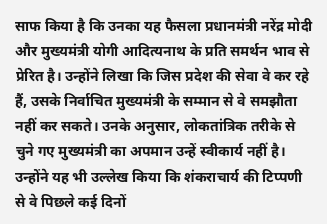साफ किया है कि उनका यह फैसला प्रधानमंत्री नरेंद्र मोदी और मुख्यमंत्री योगी आदित्यनाथ के प्रति समर्थन भाव से प्रेरित है। उन्होंने लिखा कि जिस प्रदेश की सेवा वे कर रहे हैं, उसके निर्वाचित मुख्यमंत्री के सम्मान से वे समझौता नहीं कर सकते। उनके अनुसार, लोकतांत्रिक तरीके से चुने गए मुख्यमंत्री का अपमान उन्हें स्वीकार्य नहीं है।
उन्होंने यह भी उल्लेख किया कि शंकराचार्य की टिप्पणी से वे पिछले कई दिनों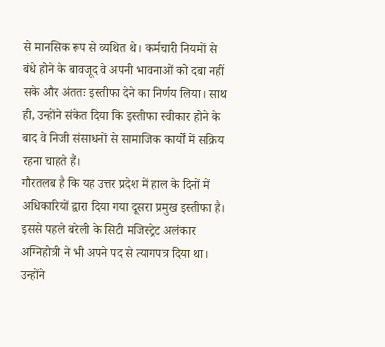से मानसिक रूप से व्यथित थे। कर्मचारी नियमों से बंधे होने के बावजूद वे अपनी भावनाओं को दबा नहीं सके और अंततः इस्तीफा देने का निर्णय लिया। साथ ही, उन्होंने संकेत दिया कि इस्तीफा स्वीकार होने के बाद वे निजी संसाधनों से सामाजिक कार्यों में सक्रिय रहना चाहते हैं।
गौरतलब है कि यह उत्तर प्रदेश में हाल के दिनों में अधिकारियों द्वारा दिया गया दूसरा प्रमुख इस्तीफा है। इससे पहले बरेली के सिटी मजिस्ट्रेट अलंकार अग्निहोत्री ने भी अपने पद से त्यागपत्र दिया था। उन्होंने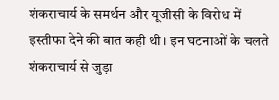शंकराचार्य के समर्थन और यूजीसी के विरोध में इस्तीफा देने की बात कही थी। इन घटनाओं के चलते शंकराचार्य से जुड़ा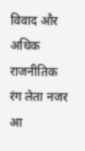विवाद और अधिक राजनीतिक रंग लेता नजर आ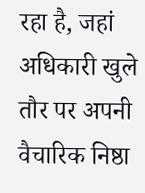रहा है, जहां अधिकारी खुले तौर पर अपनी वैचारिक निष्ठा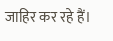जाहिर कर रहे हैं।